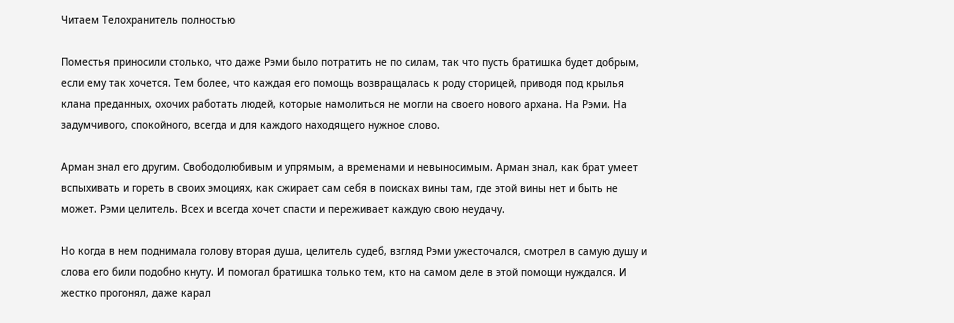Читаем Телохранитель полностью

Поместья приносили столько, что даже Рэми было потратить не по силам, так что пусть братишка будет добрым, если ему так хочется. Тем более, что каждая его помощь возвращалась к роду сторицей, приводя под крылья клана преданных, охочих работать людей, которые намолиться не могли на своего нового архана. На Рэми. На задумчивого, спокойного, всегда и для каждого находящего нужное слово.

Арман знал его другим. Свободолюбивым и упрямым, а временами и невыносимым. Арман знал, как брат умеет вспыхивать и гореть в своих эмоциях, как сжирает сам себя в поисках вины там, где этой вины нет и быть не может. Рэми целитель. Всех и всегда хочет спасти и переживает каждую свою неудачу.

Но когда в нем поднимала голову вторая душа, целитель судеб, взгляд Рэми ужесточался, смотрел в самую душу и слова его били подобно кнуту. И помогал братишка только тем, кто на самом деле в этой помощи нуждался. И жестко прогонял, даже карал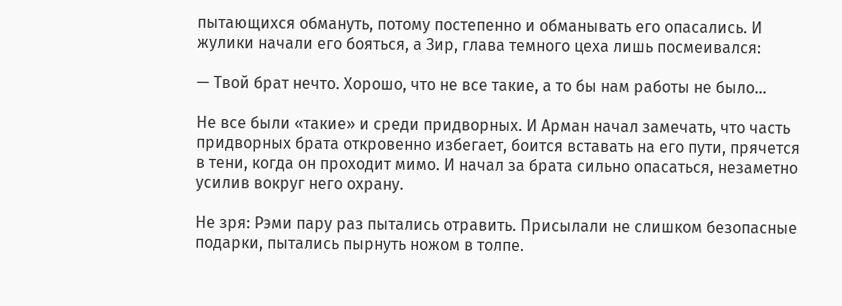пытающихся обмануть, потому постепенно и обманывать его опасались. И жулики начали его бояться, а Зир, глава темного цеха лишь посмеивался:

— Твой брат нечто. Хорошо, что не все такие, а то бы нам работы не было…

Не все были «такие» и среди придворных. И Арман начал замечать, что часть придворных брата откровенно избегает, боится вставать на его пути, прячется в тени, когда он проходит мимо. И начал за брата сильно опасаться, незаметно усилив вокруг него охрану.

Не зря: Рэми пару раз пытались отравить. Присылали не слишком безопасные подарки, пытались пырнуть ножом в толпе.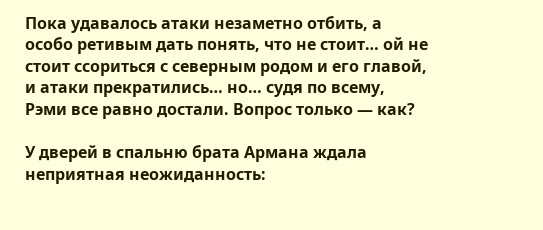Пока удавалось атаки незаметно отбить, а особо ретивым дать понять, что не стоит… ой не стоит ссориться с северным родом и его главой, и атаки прекратились… но… судя по всему, Рэми все равно достали. Вопрос только — как?

У дверей в спальню брата Армана ждала неприятная неожиданность: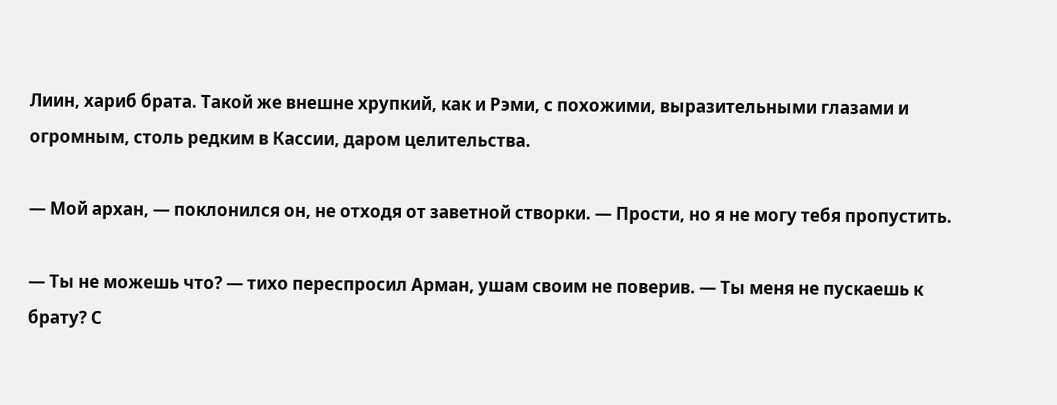Лиин, хариб брата. Такой же внешне хрупкий, как и Рэми, с похожими, выразительными глазами и огромным, столь редким в Кассии, даром целительства.

— Мой архан, — поклонился он, не отходя от заветной створки. — Прости, но я не могу тебя пропустить.

— Ты не можешь что? — тихо переспросил Арман, ушам своим не поверив. — Ты меня не пускаешь к брату? С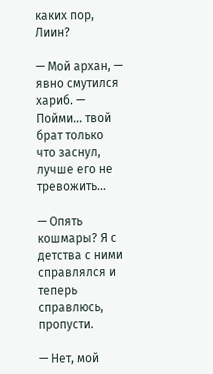каких пор, Лиин?

— Мой архан, — явно смутился хариб. — Пойми… твой брат только что заснул, лучше его не тревожить…

— Опять кошмары? Я с детства с ними справлялся и теперь справлюсь, пропусти.

— Нет, мой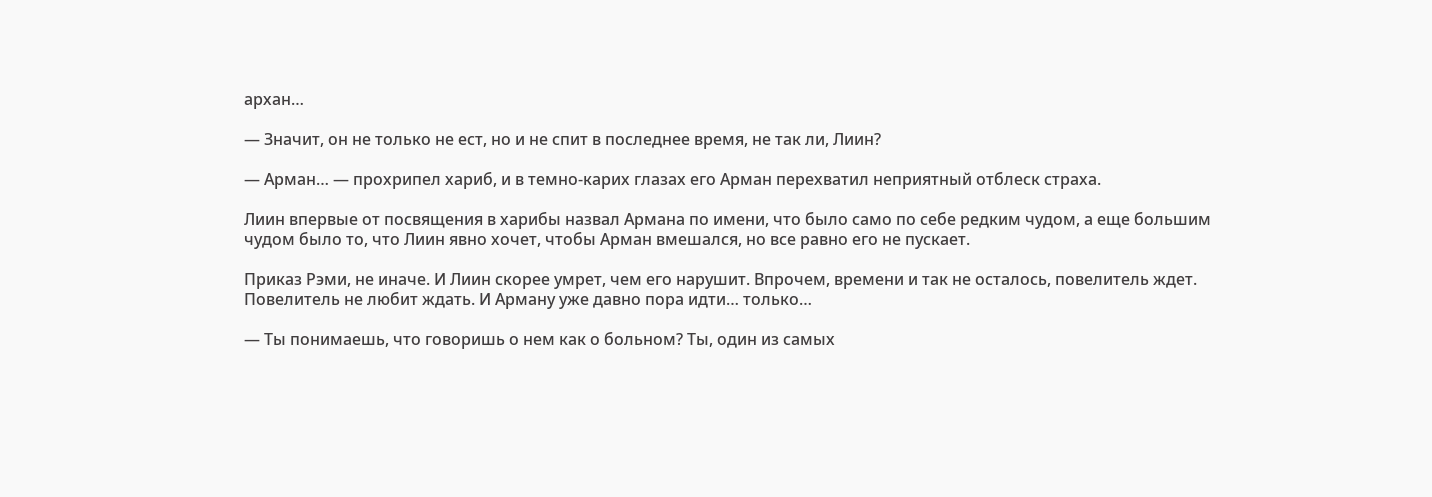архан…

— Значит, он не только не ест, но и не спит в последнее время, не так ли, Лиин?

— Арман… — прохрипел хариб, и в темно-карих глазах его Арман перехватил неприятный отблеск страха.

Лиин впервые от посвящения в харибы назвал Армана по имени, что было само по себе редким чудом, а еще большим чудом было то, что Лиин явно хочет, чтобы Арман вмешался, но все равно его не пускает.

Приказ Рэми, не иначе. И Лиин скорее умрет, чем его нарушит. Впрочем, времени и так не осталось, повелитель ждет. Повелитель не любит ждать. И Арману уже давно пора идти… только…

— Ты понимаешь, что говоришь о нем как о больном? Ты, один из самых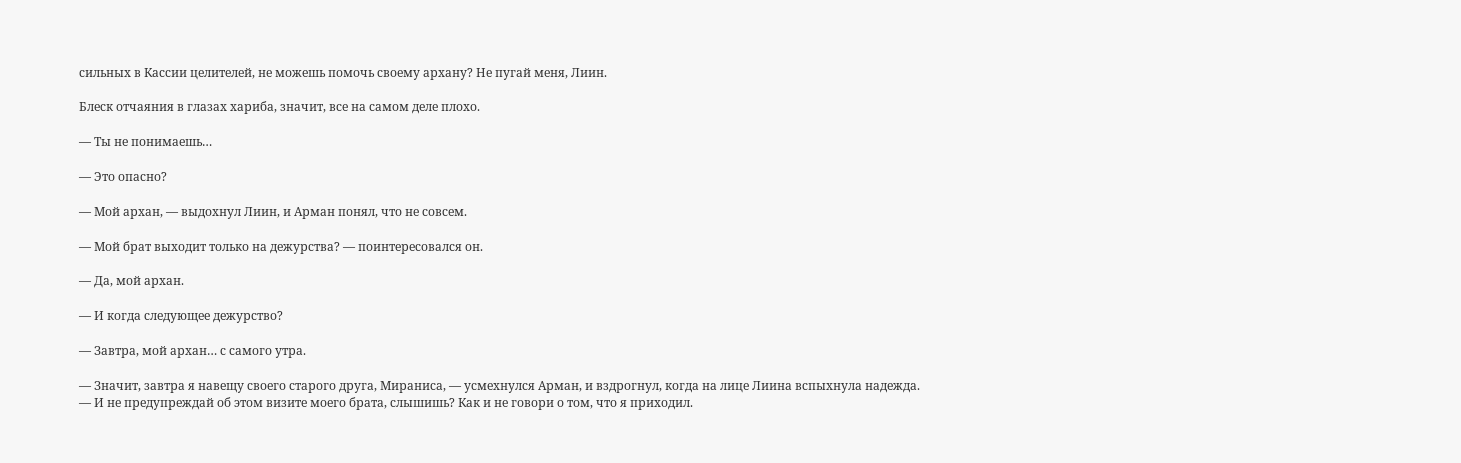сильных в Кассии целителей, не можешь помочь своему архану? Не пугай меня, Лиин.

Блеск отчаяния в глазах хариба, значит, все на самом деле плохо.

— Ты не понимаешь…

— Это опасно?

— Мой архан, — выдохнул Лиин, и Арман понял, что не совсем.

— Мой брат выходит только на дежурства? — поинтересовался он.

— Да, мой архан.

— И когда следующее дежурство?

— Завтра, мой архан… с самого утра.

— Значит, завтра я навещу своего старого друга, Мираниса, — усмехнулся Арман, и вздрогнул, когда на лице Лиина вспыхнула надежда. — И не предупреждай об этом визите моего брата, слышишь? Как и не говори о том, что я приходил.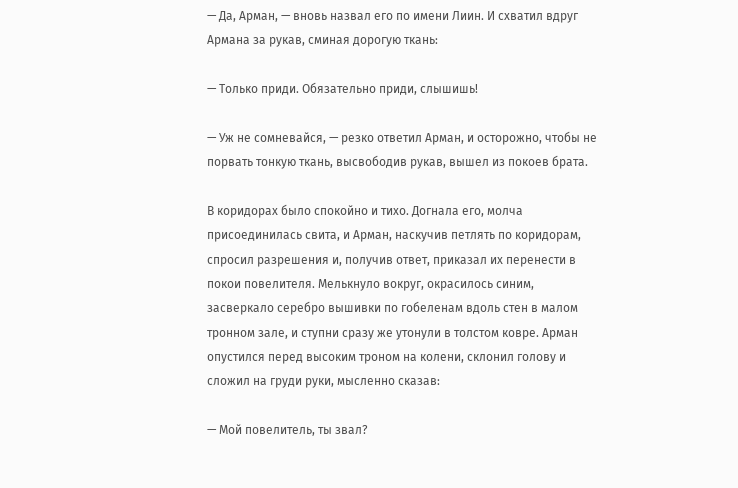— Да, Арман, — вновь назвал его по имени Лиин. И схватил вдруг Армана за рукав, сминая дорогую ткань:

— Только приди. Обязательно приди, слышишь!

— Уж не сомневайся, — резко ответил Арман, и осторожно, чтобы не порвать тонкую ткань, высвободив рукав, вышел из покоев брата.

В коридорах было спокойно и тихо. Догнала его, молча присоединилась свита, и Арман, наскучив петлять по коридорам, спросил разрешения и, получив ответ, приказал их перенести в покои повелителя. Мелькнуло вокруг, окрасилось синим, засверкало серебро вышивки по гобеленам вдоль стен в малом тронном зале, и ступни сразу же утонули в толстом ковре. Арман опустился перед высоким троном на колени, склонил голову и сложил на груди руки, мысленно сказав:

— Мой повелитель, ты звал?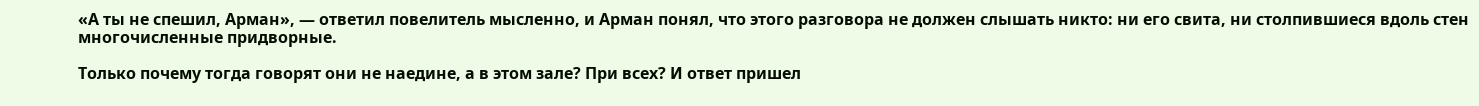«А ты не спешил, Арман», — ответил повелитель мысленно, и Арман понял, что этого разговора не должен слышать никто: ни его свита, ни столпившиеся вдоль стен многочисленные придворные.

Только почему тогда говорят они не наедине, а в этом зале? При всех? И ответ пришел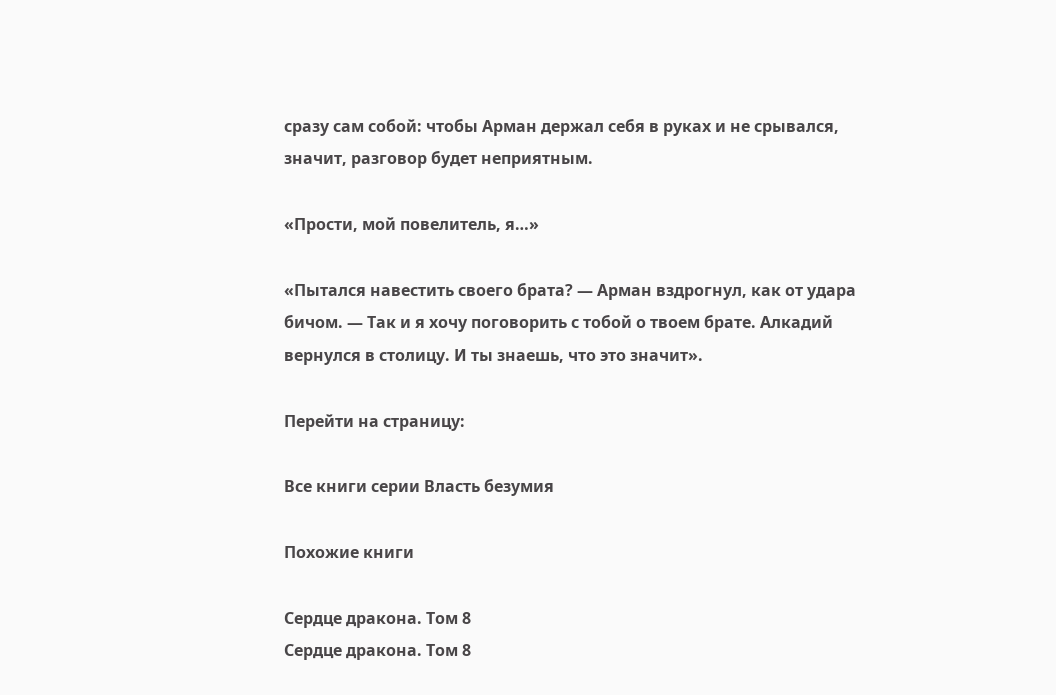сразу сам собой: чтобы Арман держал себя в руках и не срывался, значит, разговор будет неприятным.

«Прости, мой повелитель, я…»

«Пытался навестить своего брата? — Арман вздрогнул, как от удара бичом. — Так и я хочу поговорить с тобой о твоем брате. Алкадий вернулся в столицу. И ты знаешь, что это значит».

Перейти на страницу:

Все книги серии Власть безумия

Похожие книги

Сердце дракона. Том 8
Сердце дракона. Том 8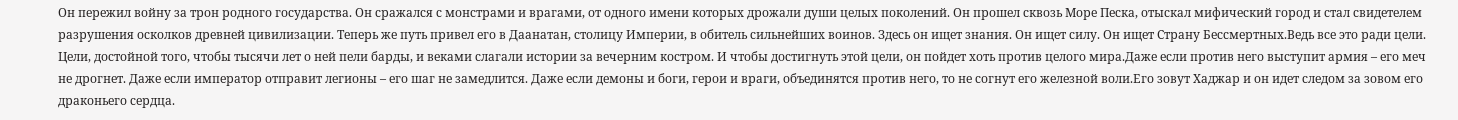Он пережил войну за трон родного государства. Он сражался с монстрами и врагами, от одного имени которых дрожали души целых поколений. Он прошел сквозь Море Песка, отыскал мифический город и стал свидетелем разрушения осколков древней цивилизации. Теперь же путь привел его в Даанатан, столицу Империи, в обитель сильнейших воинов. Здесь он ищет знания. Он ищет силу. Он ищет Страну Бессмертных.Ведь все это ради цели. Цели, достойной того, чтобы тысячи лет о ней пели барды, и веками слагали истории за вечерним костром. И чтобы достигнуть этой цели, он пойдет хоть против целого мира.Даже если против него выступит армия – его меч не дрогнет. Даже если император отправит легионы – его шаг не замедлится. Даже если демоны и боги, герои и враги, объединятся против него, то не согнут его железной воли.Его зовут Хаджар и он идет следом за зовом его драконьего сердца.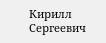Кирилл Сергеевич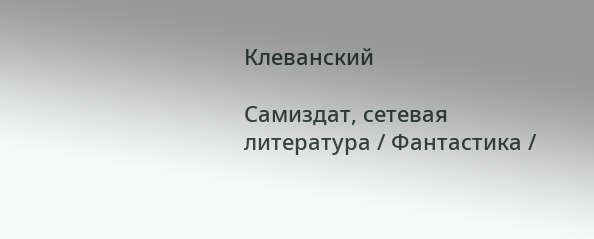Клеванский

Самиздат, сетевая литература / Фантастика /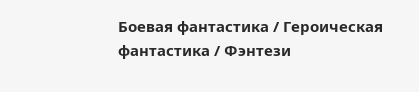Боевая фантастика / Героическая фантастика / Фэнтези